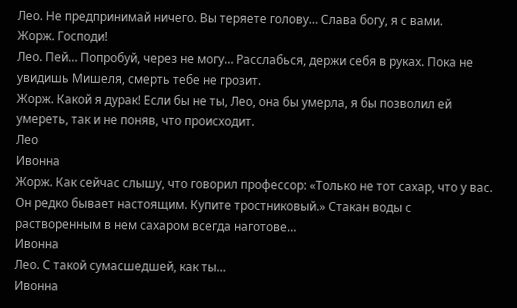Лео. Не предпринимай ничего. Вы теряете голову… Слава богу, я с вами.
Жорж. Господи!
Лео. Пей… Попробуй, через не могу… Расслабься, держи себя в руках. Пока не увидишь Мишеля, смерть тебе не грозит.
Жорж. Какой я дурак! Если бы не ты, Лео, она бы умерла, я бы позволил ей умереть, так и не поняв, что происходит.
Лео
Ивонна
Жорж. Как сейчас слышу, что говорил профессор: «Только не тот сахар, что у вас. Он редко бывает настоящим. Купите тростниковый.» Стакан воды с растворенным в нем сахаром всегда наготове…
Ивонна
Лео. С такой сумасшедшей, как ты…
Ивонна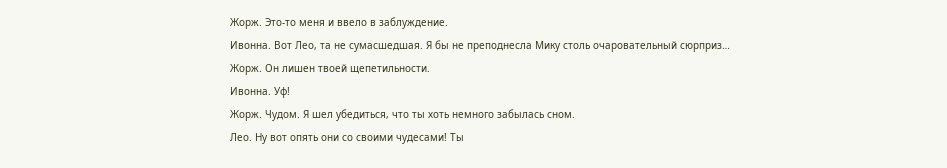Жорж. Это-то меня и ввело в заблуждение.
Ивонна. Вот Лео, та не сумасшедшая. Я бы не преподнесла Мику столь очаровательный сюрприз…
Жорж. Он лишен твоей щепетильности.
Ивонна. Уф!
Жорж. Чудом. Я шел убедиться, что ты хоть немного забылась сном.
Лео. Ну вот опять они со своими чудесами! Ты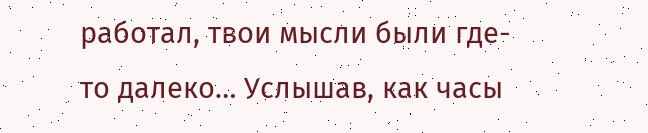работал, твои мысли были где-то далеко… Услышав, как часы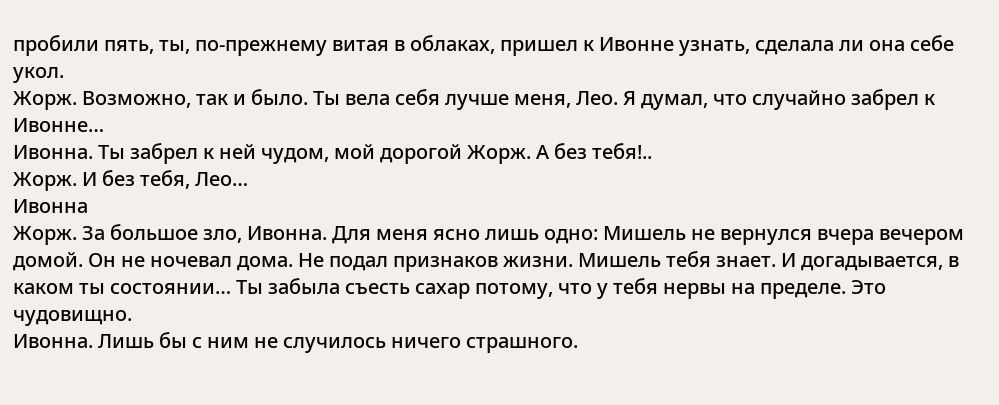пробили пять, ты, по-прежнему витая в облаках, пришел к Ивонне узнать, сделала ли она себе укол.
Жорж. Возможно, так и было. Ты вела себя лучше меня, Лео. Я думал, что случайно забрел к Ивонне…
Ивонна. Ты забрел к ней чудом, мой дорогой Жорж. А без тебя!..
Жорж. И без тебя, Лео…
Ивонна
Жорж. За большое зло, Ивонна. Для меня ясно лишь одно: Мишель не вернулся вчера вечером домой. Он не ночевал дома. Не подал признаков жизни. Мишель тебя знает. И догадывается, в каком ты состоянии… Ты забыла съесть сахар потому, что у тебя нервы на пределе. Это чудовищно.
Ивонна. Лишь бы с ним не случилось ничего страшного.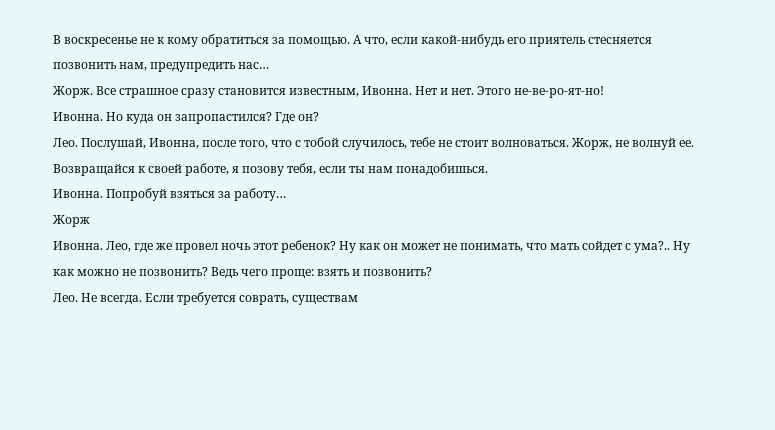В воскресенье не к кому обратиться за помощью. А что, если какой-нибудь его приятель стесняется позвонить нам, предупредить нас…
Жорж. Все страшное сразу становится известным, Ивонна. Нет и нет. Этого не-ве-ро-ят-но!
Ивонна. Но куда он запропастился? Где он?
Лео. Послушай, Ивонна, после того, что с тобой случилось, тебе не стоит волноваться. Жорж, не волнуй ее. Возвращайся к своей работе, я позову тебя, если ты нам понадобишься.
Ивонна. Попробуй взяться за работу…
Жорж
Ивонна. Лео, где же провел ночь этот ребенок? Ну как он может не понимать, что мать сойдет с ума?.. Ну как можно не позвонить? Ведь чего проще: взять и позвонить?
Лео. Не всегда. Если требуется соврать, существам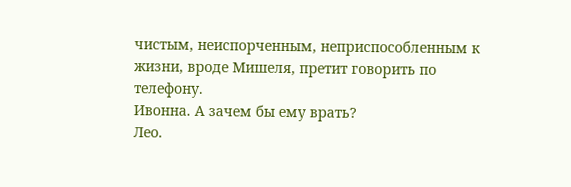чистым, неиспорченным, неприспособленным к жизни, вроде Мишеля, претит говорить по телефону.
Ивонна. А зачем бы ему врать?
Лео.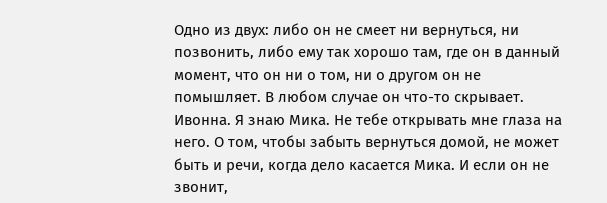Одно из двух: либо он не смеет ни вернуться, ни позвонить, либо ему так хорошо там, где он в данный момент, что он ни о том, ни о другом он не помышляет. В любом случае он что-то скрывает.
Ивонна. Я знаю Мика. Не тебе открывать мне глаза на него. О том, чтобы забыть вернуться домой, не может быть и речи, когда дело касается Мика. И если он не звонит,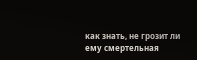как знать, не грозит ли ему смертельная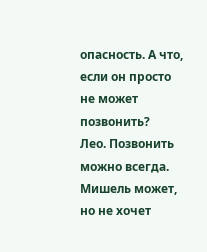опасность. А что, если он просто не может позвонить?
Лео. Позвонить можно всегда. Мишель может, но не хочет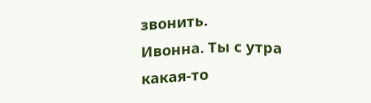звонить.
Ивонна. Ты с утра какая-то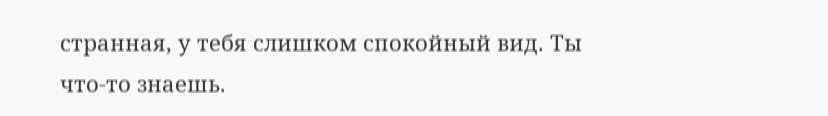странная, у тебя слишком спокойный вид. Ты что-то знаешь.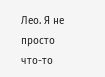Лео. Я не просто что-то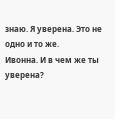знаю. Я уверена. Это не одно и то же.
Ивонна. И в чем же ты уверена?